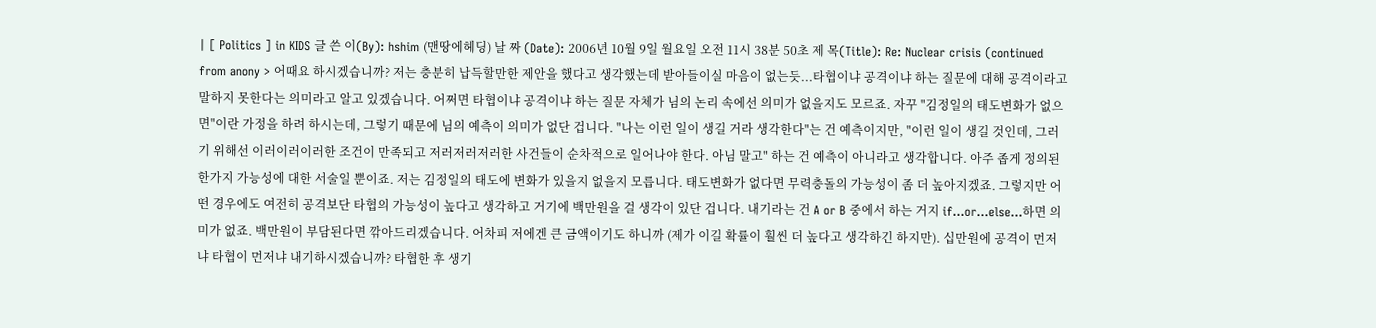| [ Politics ] in KIDS 글 쓴 이(By): hshim (맨땅에헤딩) 날 짜 (Date): 2006년 10월 9일 월요일 오전 11시 38분 50초 제 목(Title): Re: Nuclear crisis (continued from anony > 어때요 하시겠습니까? 저는 충분히 납득할만한 제안을 했다고 생각했는데 받아들이실 마음이 없는듯...타협이냐 공격이냐 하는 질문에 대해 공격이라고 말하지 못한다는 의미라고 알고 있겠습니다. 어쩌면 타협이냐 공격이냐 하는 질문 자체가 님의 논리 속에선 의미가 없을지도 모르죠. 자꾸 "김정일의 태도변화가 없으면"이란 가정을 하려 하시는데, 그렇기 때문에 님의 예측이 의미가 없단 겁니다. "나는 이런 일이 생길 거라 생각한다"는 건 예측이지만, "이런 일이 생길 것인데, 그러기 위해선 이러이러이러한 조건이 만족되고 저러저러저러한 사건들이 순차적으로 일어나야 한다. 아님 말고" 하는 건 예측이 아니라고 생각합니다. 아주 좁게 정의된 한가지 가능성에 대한 서술일 뿐이죠. 저는 김정일의 태도에 변화가 있을지 없을지 모릅니다. 태도변화가 없다면 무력충돌의 가능성이 좀 더 높아지겠죠. 그렇지만 어떤 경우에도 여전히 공격보단 타협의 가능성이 높다고 생각하고 거기에 백만원을 걸 생각이 있단 겁니다. 내기라는 건 A or B 중에서 하는 거지 if...or...else...하면 의미가 없죠. 백만원이 부담된다면 깎아드리겠습니다. 어차피 저에겐 큰 금액이기도 하니까 (제가 이길 확률이 훨씬 더 높다고 생각하긴 하지만). 십만원에 공격이 먼저냐 타협이 먼저냐 내기하시겠습니까? 타협한 후 생기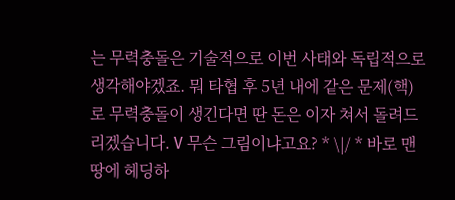는 무력충돌은 기술적으로 이번 사태와 독립적으로 생각해야겠죠. 뭐 타협 후 5년 내에 같은 문제(핵)로 무력충돌이 생긴다면 딴 돈은 이자 쳐서 돌려드리겠습니다. V 무슨 그림이냐고요? * \|/ * 바로 맨땅에 헤딩하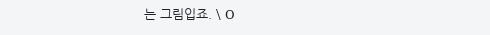는 그림입죠. \ O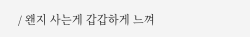/ 왠지 사는게 갑갑하게 느껴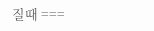질때 ===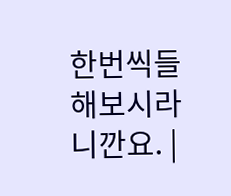한번씩들 해보시라니깐요. |